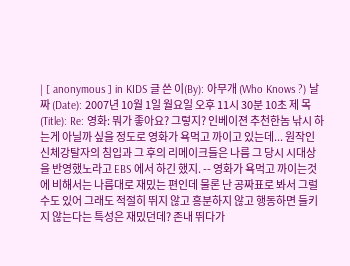| [ anonymous ] in KIDS 글 쓴 이(By): 아무개 (Who Knows ?) 날 짜 (Date): 2007년 10월 1일 월요일 오후 11시 30분 10초 제 목(Title): Re: 영화: 뭐가 좋아요? 그렇지? 인베이젼 추천한놈 낚시 하는게 아닐까 싶을 정도로 영화가 욕먹고 까이고 있는데... 원작인 신체강탈자의 침입과 그 후의 리메이크들은 나름 그 당시 시대상을 반영했노라고 EBS 에서 하긴 했지. -- 영화가 욕먹고 까이는것에 비해서는 나름대로 재밌는 편인데 물론 난 공짜표로 봐서 그럴수도 있어 그래도 적절히 뛰지 않고 흥분하지 않고 행동하면 들키지 않는다는 특성은 재밌던데? 존내 뛰다가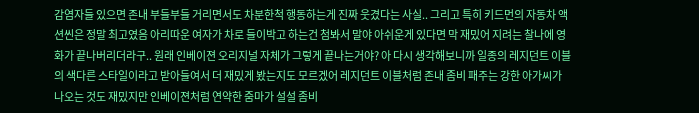감염자들 있으면 존내 부들부들 거리면서도 차분한척 행동하는게 진짜 웃겼다는 사실.. 그리고 특히 키드먼의 자동차 액션씬은 정말 최고였음 아리따운 여자가 차로 들이박고 하는건 첨봐서 말야 아쉬운게 있다면 막 재밌어 지려는 찰나에 영화가 끝나버리더라구.. 원래 인베이젼 오리지널 자체가 그렇게 끝나는거야? 아 다시 생각해보니까 일종의 레지던트 이블의 색다른 스타일이라고 받아들여서 더 재밌게 봤는지도 모르겠어 레지던트 이블처럼 존내 좀비 패주는 강한 아가씨가 나오는 것도 재밌지만 인베이젼처럼 연약한 줌마가 설설 좀비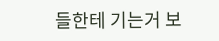들한테 기는거 보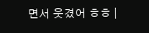면서 웃겼어 ㅎㅎ |